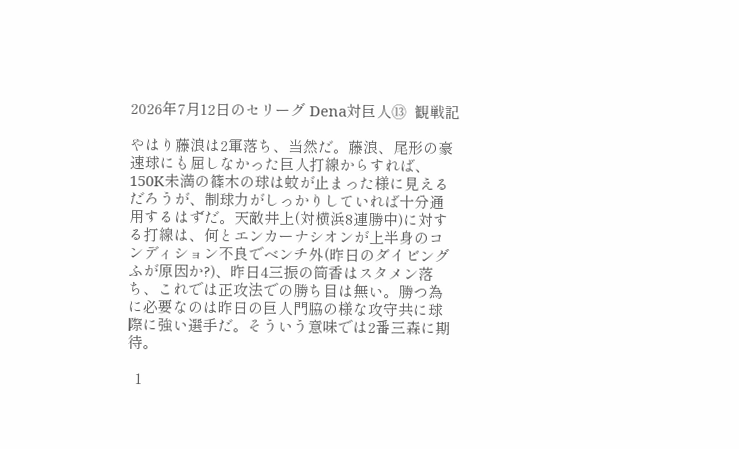2026年7月12日のセリーグ Dena対巨人⑬  観戦記

やはり藤浪は2軍落ち、当然だ。藤浪、尾形の豪速球にも屈しなかった巨人打線からすれば、150K未満の篠木の球は蚊が止まった様に見えるだろうが、制球力がしっかりしていれば十分通用するはずだ。天敵井上(対横浜8連勝中)に対する打線は、何とエンカーナシオンが上半身のコンディション不良でベンチ外(昨日のダイビングふが原因か?)、昨日4三振の筒香はスタメン落ち、これでは正攻法での勝ち目は無い。勝つ為に必要なのは昨日の巨人門脇の様な攻守共に球際に強い選手だ。そういう意味では2番三森に期待。

  1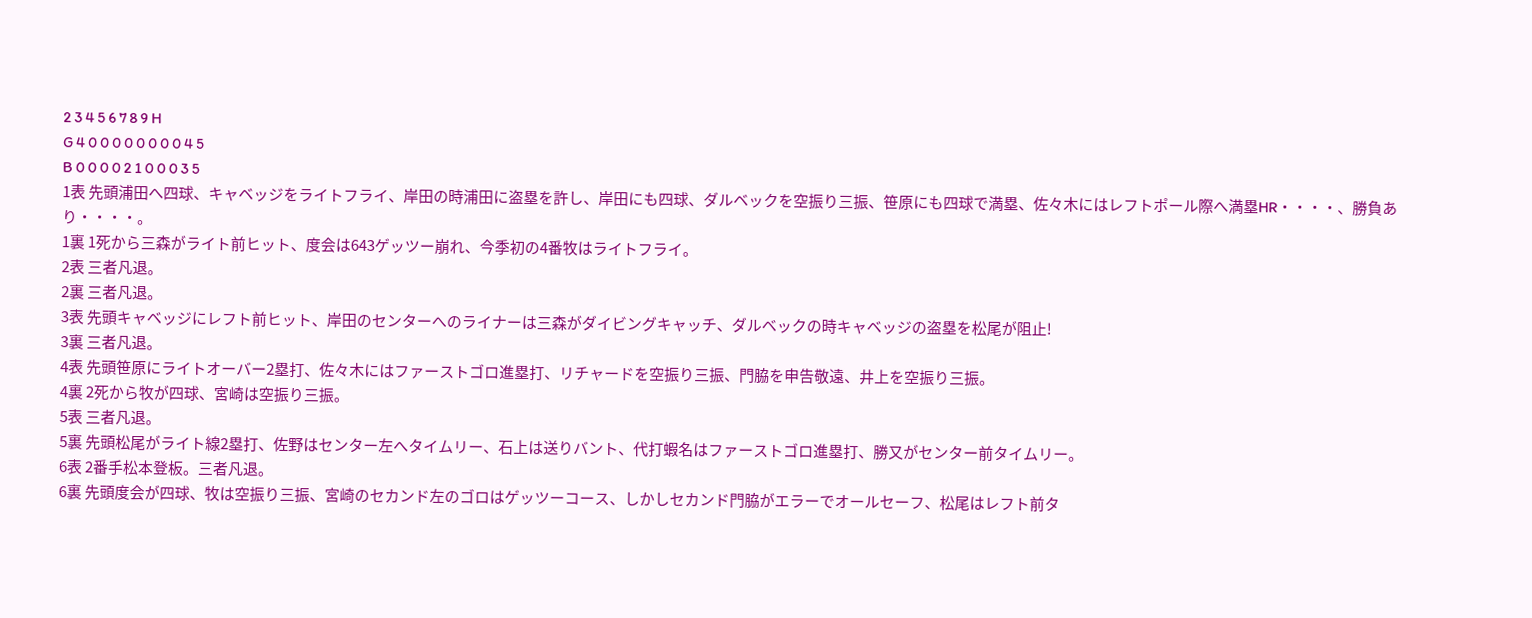2 3 4 5 6 7 8 9 H
G 4 0 0 0 0 0 0 0 0 4 5
B 0 0 0 0 2 1 0 0 0 3 5
1表 先頭浦田へ四球、キャベッジをライトフライ、岸田の時浦田に盗塁を許し、岸田にも四球、ダルベックを空振り三振、笹原にも四球で満塁、佐々木にはレフトポール際へ満塁HR・・・・、勝負あり・・・・。
1裏 1死から三森がライト前ヒット、度会は643ゲッツー崩れ、今季初の4番牧はライトフライ。
2表 三者凡退。
2裏 三者凡退。
3表 先頭キャベッジにレフト前ヒット、岸田のセンターへのライナーは三森がダイビングキャッチ、ダルベックの時キャベッジの盗塁を松尾が阻止!
3裏 三者凡退。
4表 先頭笹原にライトオーバー2塁打、佐々木にはファーストゴロ進塁打、リチャードを空振り三振、門脇を申告敬遠、井上を空振り三振。
4裏 2死から牧が四球、宮崎は空振り三振。
5表 三者凡退。
5裏 先頭松尾がライト線2塁打、佐野はセンター左へタイムリー、石上は送りバント、代打蝦名はファーストゴロ進塁打、勝又がセンター前タイムリー。
6表 2番手松本登板。三者凡退。
6裏 先頭度会が四球、牧は空振り三振、宮崎のセカンド左のゴロはゲッツーコース、しかしセカンド門脇がエラーでオールセーフ、松尾はレフト前タ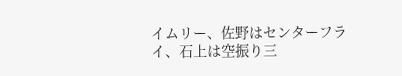イムリー、佐野はセンターフライ、石上は空振り三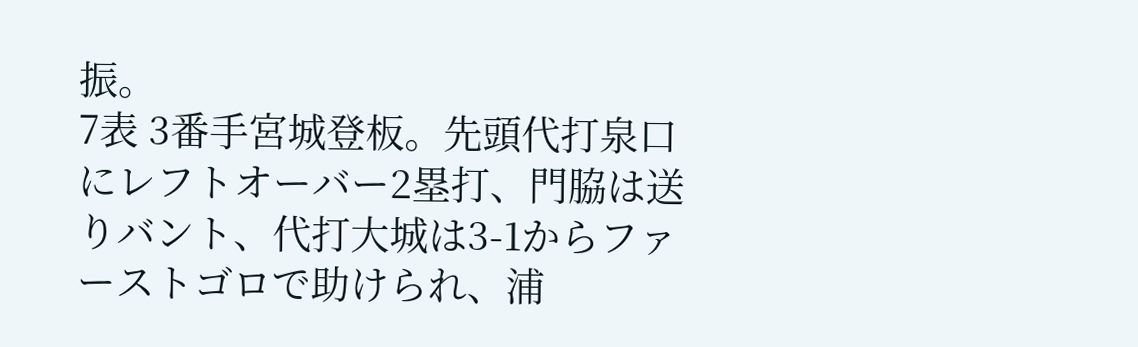振。
7表 3番手宮城登板。先頭代打泉口にレフトオーバー2塁打、門脇は送りバント、代打大城は3-1からファーストゴロで助けられ、浦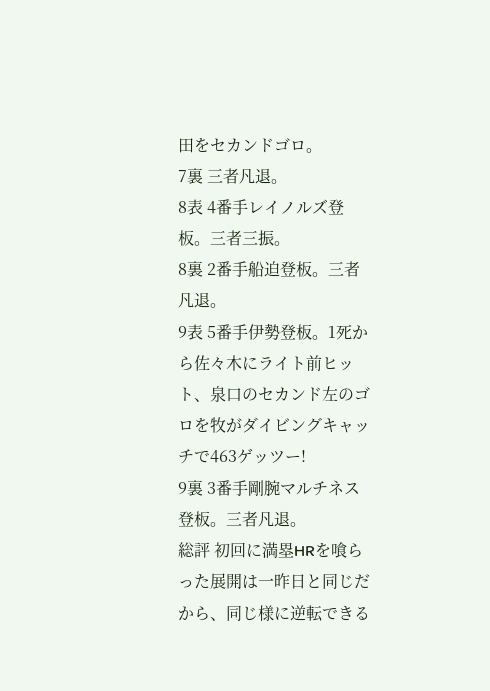田をセカンドゴロ。
7裏 三者凡退。
8表 4番手レイノルズ登板。三者三振。
8裏 2番手船迫登板。三者凡退。
9表 5番手伊勢登板。1死から佐々木にライト前ヒット、泉口のセカンド左のゴロを牧がダイビングキャッチで463ゲッツー!
9裏 3番手剛腕マルチネス登板。三者凡退。
総評 初回に満塁HRを喰らった展開は一昨日と同じだから、同じ様に逆転できる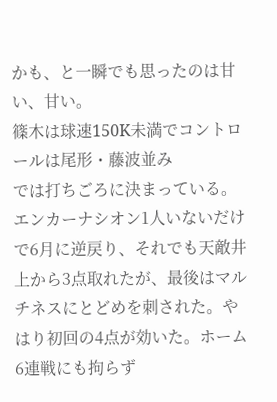かも、と一瞬でも思ったのは甘い、甘い。
篠木は球速150K未満でコントロールは尾形・藤波並み
では打ちごろに決まっている。エンカーナシオン1人いないだけで6月に逆戻り、それでも天敵井上から3点取れたが、最後はマルチネスにとどめを刺された。やはり初回の4点が効いた。ホーム6連戦にも拘らず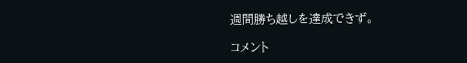週間勝ち越しを達成できず。

コメント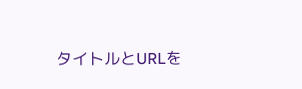タイトルとURLを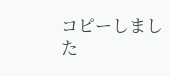コピーしました